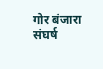गोर बंजारा संघर्ष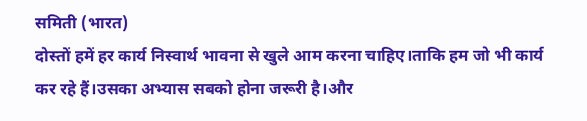समिती (भारत)
दोस्तों हमें हर कार्य निस्वार्थ भावना से खुले आम करना चाहिए।ताकि हम जो भी कार्य कर रहे हैं।उसका अभ्यास सबको होना जरूरी है।और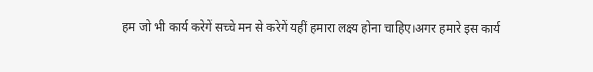हम जो भी कार्य करेगें सच्चे मन से करेगें यहीं हमारा लक्ष्य होना चाहिए।अगर हमारे इस कार्य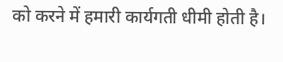को करने में हमारी कार्यगती धीमी होती है।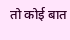तो कोई बात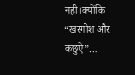नही।क्योंकि “खरगोश और कछुऐ”…